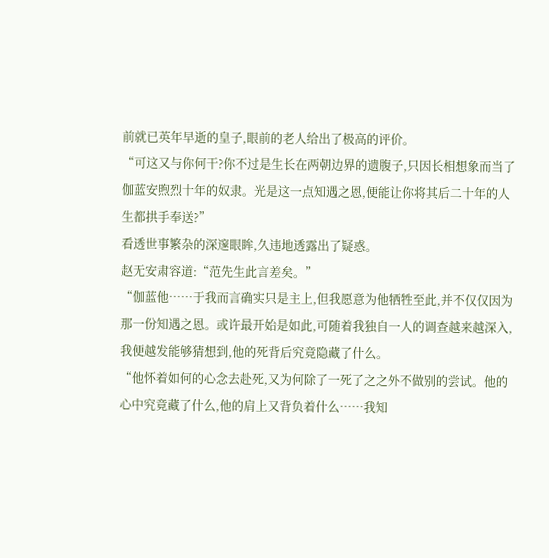前就已英年早逝的皇子,眼前的老人给出了极高的评价。
“可这又与你何干?你不过是生长在两朝边界的遗腹子,只因长相想象而当了伽蓝安煦烈十年的奴隶。光是这一点知遇之恩,便能让你将其后二十年的人生都拱手奉送?”
看透世事繁杂的深邃眼眸,久违地透露出了疑惑。
赵无安肃容道:“范先生此言差矣。”
“伽蓝他……于我而言确实只是主上,但我愿意为他牺牲至此,并不仅仅因为那一份知遇之恩。或许最开始是如此,可随着我独自一人的调查越来越深入,我便越发能够猜想到,他的死背后究竟隐藏了什么。
“他怀着如何的心念去赴死,又为何除了一死了之之外不做别的尝试。他的心中究竟藏了什么,他的肩上又背负着什么……我知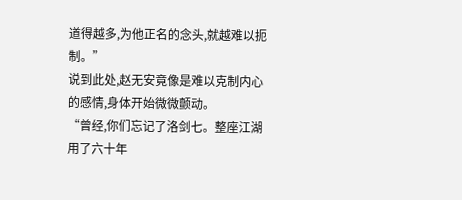道得越多,为他正名的念头,就越难以扼制。”
说到此处,赵无安竟像是难以克制内心的感情,身体开始微微颤动。
“曾经,你们忘记了洛剑七。整座江湖用了六十年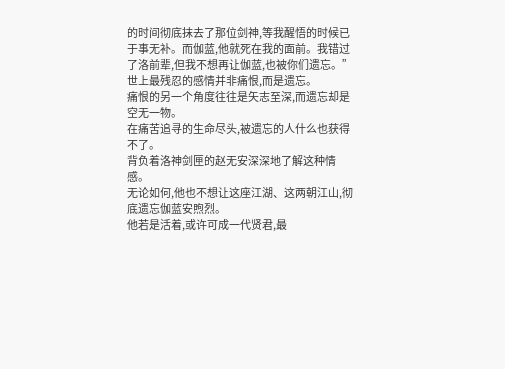的时间彻底抹去了那位剑神,等我醒悟的时候已于事无补。而伽蓝,他就死在我的面前。我错过了洛前辈,但我不想再让伽蓝,也被你们遗忘。”
世上最残忍的感情并非痛恨,而是遗忘。
痛恨的另一个角度往往是矢志至深,而遗忘却是空无一物。
在痛苦追寻的生命尽头,被遗忘的人什么也获得不了。
背负着洛神剑匣的赵无安深深地了解这种情感。
无论如何,他也不想让这座江湖、这两朝江山,彻底遗忘伽蓝安煦烈。
他若是活着,或许可成一代贤君,最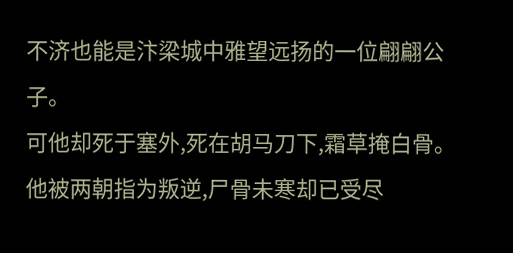不济也能是汴梁城中雅望远扬的一位翩翩公子。
可他却死于塞外,死在胡马刀下,霜草掩白骨。
他被两朝指为叛逆,尸骨未寒却已受尽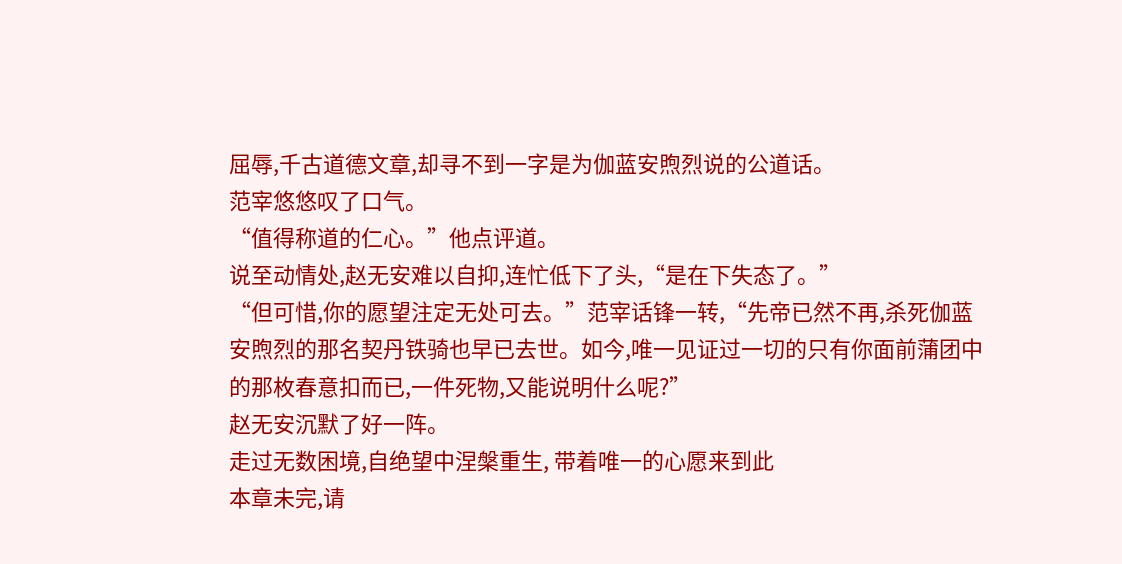屈辱,千古道德文章,却寻不到一字是为伽蓝安煦烈说的公道话。
范宰悠悠叹了口气。
“值得称道的仁心。”他点评道。
说至动情处,赵无安难以自抑,连忙低下了头,“是在下失态了。”
“但可惜,你的愿望注定无处可去。”范宰话锋一转,“先帝已然不再,杀死伽蓝安煦烈的那名契丹铁骑也早已去世。如今,唯一见证过一切的只有你面前蒲团中的那枚春意扣而已,一件死物,又能说明什么呢?”
赵无安沉默了好一阵。
走过无数困境,自绝望中涅槃重生, 带着唯一的心愿来到此
本章未完,请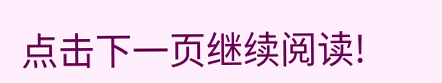点击下一页继续阅读!